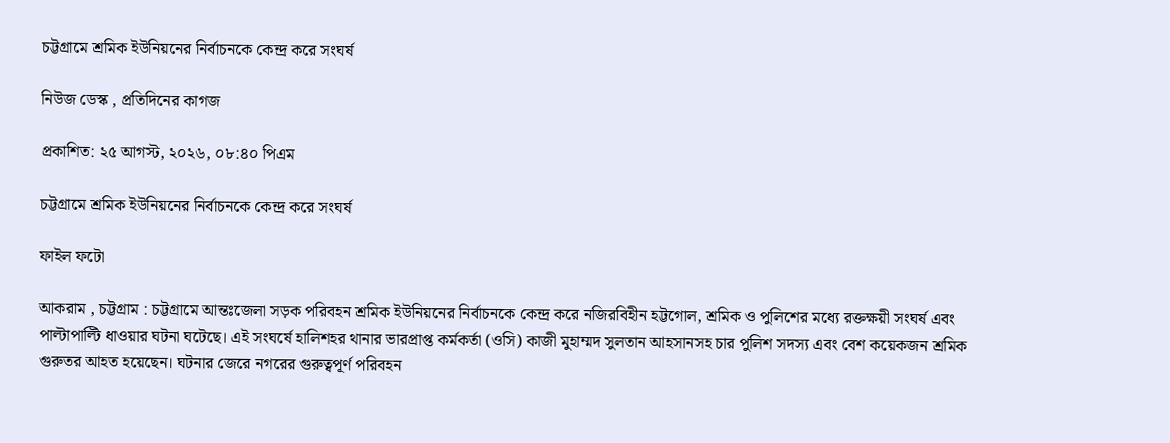চট্টগ্রামে শ্রমিক ইউনিয়নের নির্বাচনকে কেন্দ্র করে সংঘর্ষ

নিউজ ডেস্ক , প্রতিদিনের কাগজ

প্রকাশিত: ২৫ আগস্ট, ২০২৬, ০৮:৪০ পিএম

চট্টগ্রামে শ্রমিক ইউনিয়নের নির্বাচনকে কেন্দ্র করে সংঘর্ষ

ফাইল ফটো

আকরাম , চট্টগ্রাম : চট্টগ্রামে আন্তঃজেলা সড়ক পরিবহন শ্রমিক ইউনিয়নের নির্বাচনকে কেন্দ্র করে নজিরবিহীন হট্টগোল, শ্রমিক ও পুলিশের মধ্যে রক্তক্ষয়ী সংঘর্ষ এবং পাল্টাপাল্টি ধাওয়ার ঘটনা ঘটেছে। এই সংঘর্ষে হালিশহর থানার ভারপ্রাপ্ত কর্মকর্তা (ওসি) কাজী মুহাম্মদ সুলতান আহসানসহ চার পুলিশ সদস্য এবং বেশ কয়েকজন শ্রমিক গুরুতর আহত হয়েছেন। ঘটনার জেরে নগরের গুরুত্বপূর্ণ পরিবহন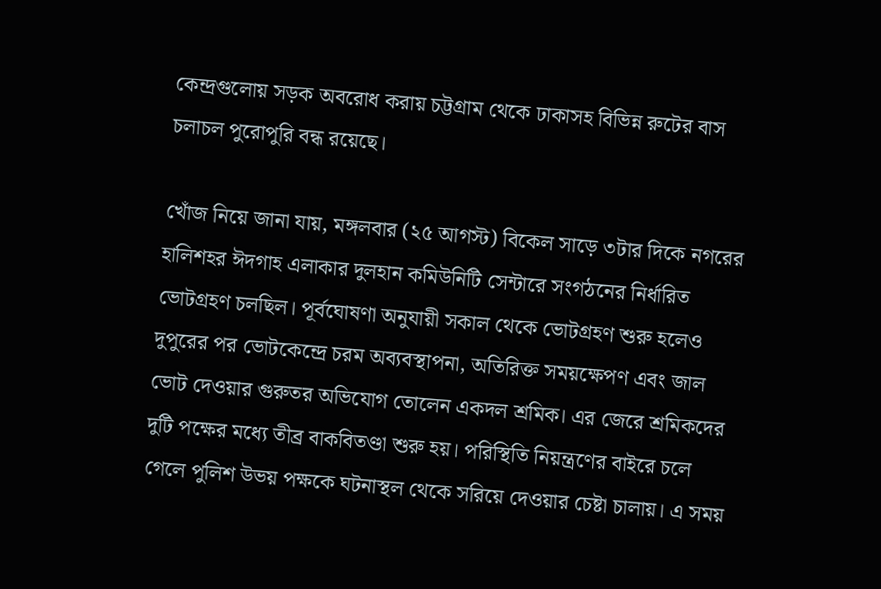কেন্দ্রগুলোয় সড়ক অবরোধ করায় চট্টগ্রাম থেকে ঢাকাসহ বিভিন্ন রুটের বাস চলাচল পুরোপুরি বন্ধ রয়েছে।

খোঁজ নিয়ে জানা যায়, মঙ্গলবার (২৫ আগস্ট) বিকেল সাড়ে ৩টার দিকে নগরের হালিশহর ঈদগাহ এলাকার দুলহান কমিউনিটি সেন্টারে সংগঠনের নির্ধারিত ভোটগ্রহণ চলছিল। পূর্বঘোষণা অনুযায়ী সকাল থেকে ভোটগ্রহণ শুরু হলেও দুপুরের পর ভোটকেন্দ্রে চরম অব্যবস্থাপনা, অতিরিক্ত সময়ক্ষেপণ এবং জাল ভোট দেওয়ার গুরুতর অভিযোগ তোলেন একদল শ্রমিক। এর জেরে শ্রমিকদের দুটি পক্ষের মধ্যে তীব্র বাকবিতণ্ডা শুরু হয়। পরিস্থিতি নিয়ন্ত্রণের বাইরে চলে গেলে পুলিশ উভয় পক্ষকে ঘটনাস্থল থেকে সরিয়ে দেওয়ার চেষ্টা চালায়। এ সময়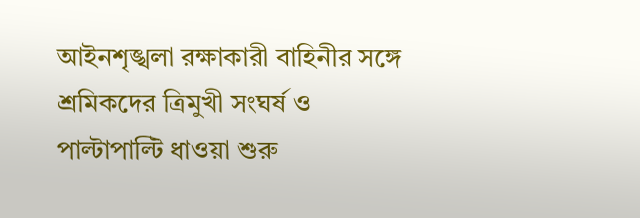আইনশৃঙ্খলা রক্ষাকারী বাহিনীর সঙ্গে শ্রমিকদের ত্রিমুখী সংঘর্ষ ও পাল্টাপাল্টি ধাওয়া শুরু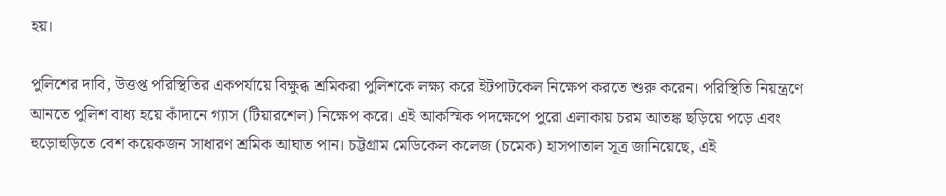হয়।

পুলিশের দাবি, উত্তপ্ত পরিস্থিতির একপর্যায়ে বিক্ষুব্ধ শ্রমিকরা পুলিশকে লক্ষ্য করে ইটপাটকেল নিক্ষেপ করতে শুরু করেন। পরিস্থিতি নিয়ন্ত্রণে আনতে পুলিশ বাধ্য হয়ে কাঁদানে গ্যাস (টিয়ারশেল) নিক্ষেপ করে। এই আকস্মিক পদক্ষেপে পুরো এলাকায় চরম আতঙ্ক ছড়িয়ে পড়ে এবং হুড়োহুড়িতে বেশ কয়েকজন সাধারণ শ্রমিক আঘাত পান। চট্টগ্রাম মেডিকেল কলেজ (চমেক) হাসপাতাল সূত্র জানিয়েছে, এই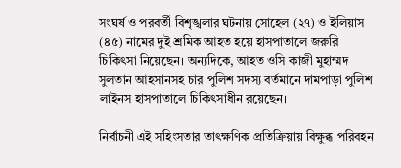সংঘর্ষ ও পরবর্তী বিশৃঙ্খলার ঘটনায় সোহেল (২৭) ও ইলিয়াস (৪৫) নামের দুই শ্রমিক আহত হয়ে হাসপাতালে জরুরি চিকিৎসা নিয়েছেন। অন্যদিকে, আহত ওসি কাজী মুহাম্মদ সুলতান আহসানসহ চার পুলিশ সদস্য বর্তমানে দামপাড়া পুলিশ লাইনস হাসপাতালে চিকিৎসাধীন রয়েছেন।

নির্বাচনী এই সহিংসতার তাৎক্ষণিক প্রতিক্রিয়ায় বিক্ষুব্ধ পরিবহন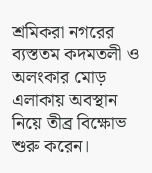শ্রমিকরা নগরের ব্যস্ততম কদমতলী ও অলংকার মোড় এলাকায় অবস্থান নিয়ে তীব্র বিক্ষোভ শুরু করেন।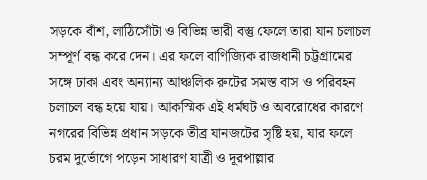সড়কে বাঁশ, লাঠিসোঁটা ও বিভিন্ন ভারী বস্তু ফেলে তারা যান চলাচল সম্পূর্ণ বন্ধ করে দেন। এর ফলে বাণিজ্যিক রাজধানী চট্টগ্রামের সঙ্গে ঢাকা এবং অন্যান্য আঞ্চলিক রুটের সমস্ত বাস ও পরিবহন চলাচল বন্ধ হয়ে যায়। আকস্মিক এই ধর্মঘট ও অবরোধের কারণে নগরের বিভিন্ন প্রধান সড়কে তীব্র যানজটের সৃষ্টি হয়, যার ফলে চরম দুর্ভোগে পড়েন সাধারণ যাত্রী ও দূরপাল্লার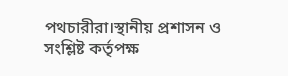পথচারীরা।স্থানীয় প্রশাসন ও সংশ্লিষ্ট কর্তৃপক্ষ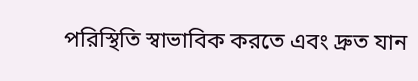পরিস্থিতি স্বাভাবিক করতে এবং দ্রুত যান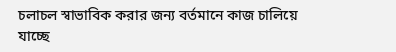চলাচল স্বাভাবিক করার জন্য বর্তমানে কাজ চালিয়ে যাচ্ছে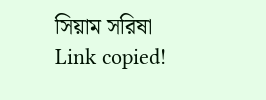সিয়াম সরিষা
Link copied!